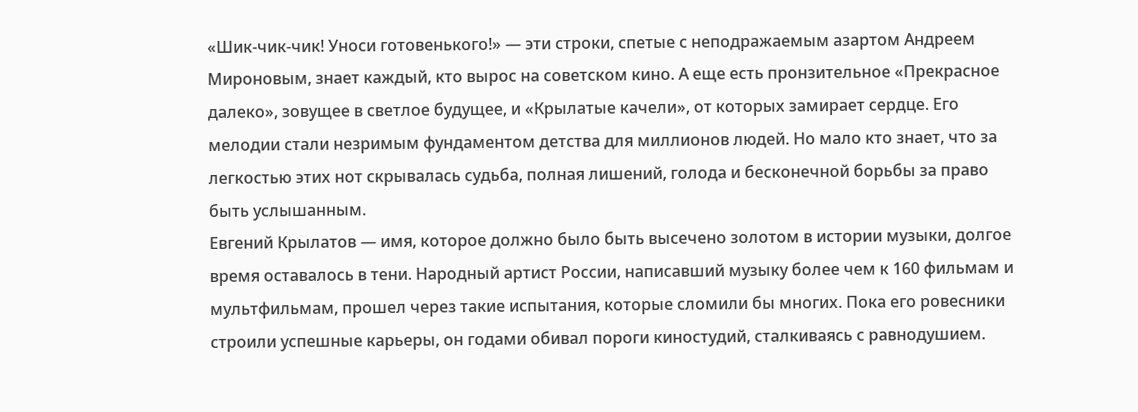«Шик-чик-чик! Уноси готовенького!» — эти строки, спетые с неподражаемым азартом Андреем Мироновым, знает каждый, кто вырос на советском кино. А еще есть пронзительное «Прекрасное далеко», зовущее в светлое будущее, и «Крылатые качели», от которых замирает сердце. Его мелодии стали незримым фундаментом детства для миллионов людей. Но мало кто знает, что за легкостью этих нот скрывалась судьба, полная лишений, голода и бесконечной борьбы за право быть услышанным.
Евгений Крылатов — имя, которое должно было быть высечено золотом в истории музыки, долгое время оставалось в тени. Народный артист России, написавший музыку более чем к 160 фильмам и мультфильмам, прошел через такие испытания, которые сломили бы многих. Пока его ровесники строили успешные карьеры, он годами обивал пороги киностудий, сталкиваясь с равнодушием.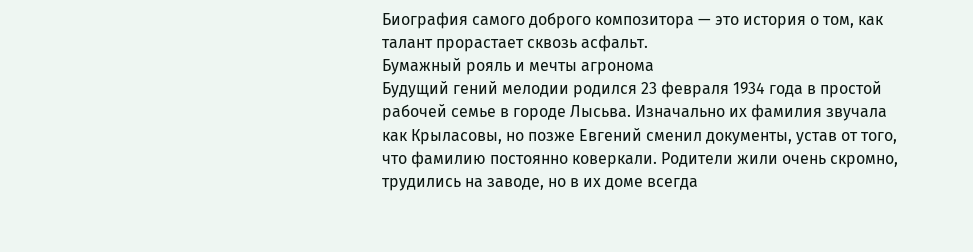Биография самого доброго композитора — это история о том, как талант прорастает сквозь асфальт.
Бумажный рояль и мечты агронома
Будущий гений мелодии родился 23 февраля 1934 года в простой рабочей семье в городе Лысьва. Изначально их фамилия звучала как Крыласовы, но позже Евгений сменил документы, устав от того, что фамилию постоянно коверкали. Родители жили очень скромно, трудились на заводе, но в их доме всегда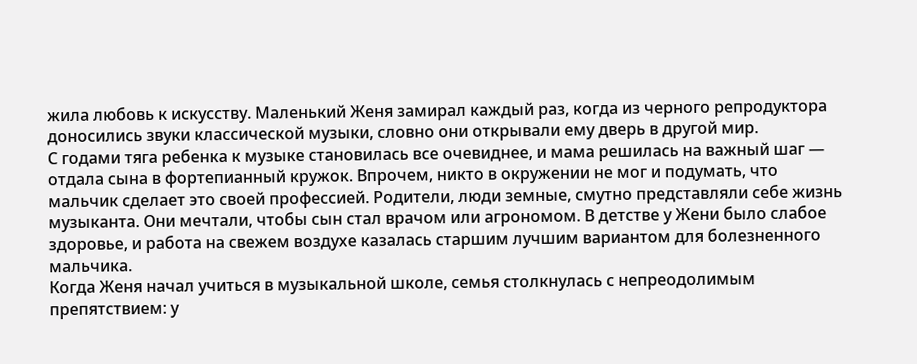жила любовь к искусству. Маленький Женя замирал каждый раз, когда из черного репродуктора доносились звуки классической музыки, словно они открывали ему дверь в другой мир.
С годами тяга ребенка к музыке становилась все очевиднее, и мама решилась на важный шаг — отдала сына в фортепианный кружок. Впрочем, никто в окружении не мог и подумать, что мальчик сделает это своей профессией. Родители, люди земные, смутно представляли себе жизнь музыканта. Они мечтали, чтобы сын стал врачом или агрономом. В детстве у Жени было слабое здоровье, и работа на свежем воздухе казалась старшим лучшим вариантом для болезненного мальчика.
Когда Женя начал учиться в музыкальной школе, семья столкнулась с непреодолимым препятствием: у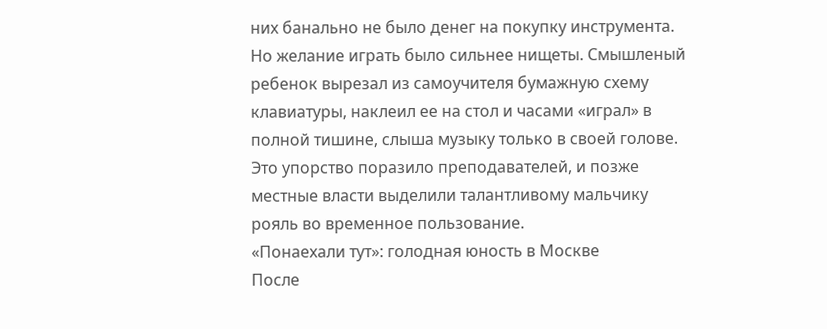них банально не было денег на покупку инструмента. Но желание играть было сильнее нищеты. Смышленый ребенок вырезал из самоучителя бумажную схему клавиатуры, наклеил ее на стол и часами «играл» в полной тишине, слыша музыку только в своей голове. Это упорство поразило преподавателей, и позже местные власти выделили талантливому мальчику рояль во временное пользование.
«Понаехали тут»: голодная юность в Москве
После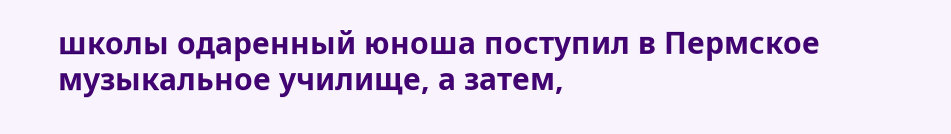школы одаренный юноша поступил в Пермское музыкальное училище, а затем,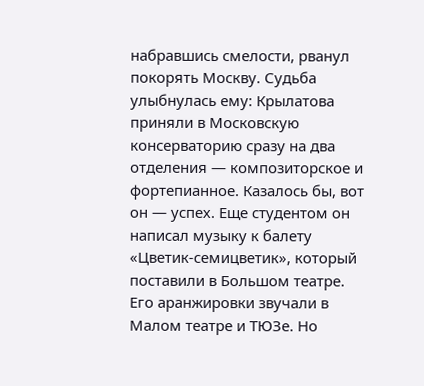набравшись смелости, рванул покорять Москву. Судьба улыбнулась ему: Крылатова приняли в Московскую консерваторию сразу на два отделения — композиторское и фортепианное. Казалось бы, вот он — успех. Еще студентом он написал музыку к балету «Цветик-семицветик», который поставили в Большом театре. Его аранжировки звучали в Малом театре и ТЮЗе. Но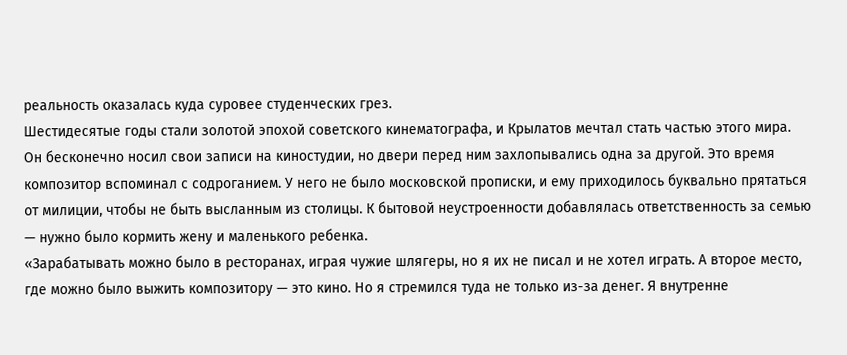реальность оказалась куда суровее студенческих грез.
Шестидесятые годы стали золотой эпохой советского кинематографа, и Крылатов мечтал стать частью этого мира. Он бесконечно носил свои записи на киностудии, но двери перед ним захлопывались одна за другой. Это время композитор вспоминал с содроганием. У него не было московской прописки, и ему приходилось буквально прятаться от милиции, чтобы не быть высланным из столицы. К бытовой неустроенности добавлялась ответственность за семью — нужно было кормить жену и маленького ребенка.
«Зарабатывать можно было в ресторанах, играя чужие шлягеры, но я их не писал и не хотел играть. А второе место, где можно было выжить композитору — это кино. Но я стремился туда не только из-за денег. Я внутренне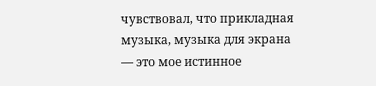чувствовал, что прикладная музыка, музыка для экрана — это мое истинное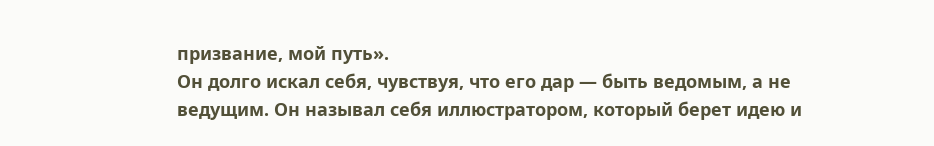призвание, мой путь».
Он долго искал себя, чувствуя, что его дар — быть ведомым, а не ведущим. Он называл себя иллюстратором, который берет идею и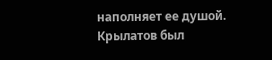наполняет ее душой. Крылатов был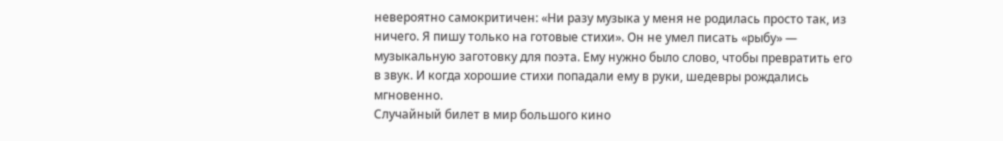невероятно самокритичен: «Ни разу музыка у меня не родилась просто так, из ничего. Я пишу только на готовые стихи». Он не умел писать «рыбу» — музыкальную заготовку для поэта. Ему нужно было слово, чтобы превратить его в звук. И когда хорошие стихи попадали ему в руки, шедевры рождались мгновенно.
Случайный билет в мир большого кино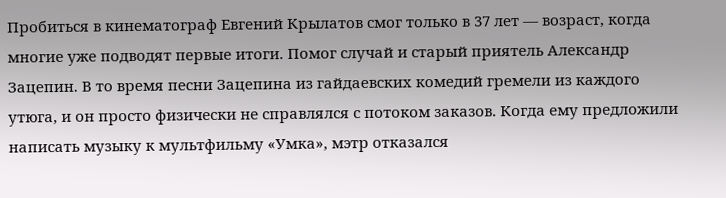Пробиться в кинематограф Евгений Крылатов смог только в 37 лет — возраст, когда многие уже подводят первые итоги. Помог случай и старый приятель Александр Зацепин. В то время песни Зацепина из гайдаевских комедий гремели из каждого утюга, и он просто физически не справлялся с потоком заказов. Когда ему предложили написать музыку к мультфильму «Умка», мэтр отказался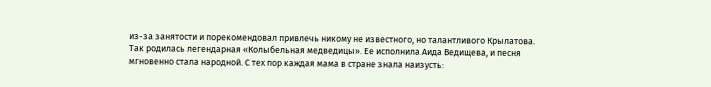из-за занятости и порекомендовал привлечь никому не известного, но талантливого Крылатова.
Так родилась легендарная «Колыбельная медведицы». Ее исполнила Аида Ведищева, и песня мгновенно стала народной. С тех пор каждая мама в стране знала наизусть: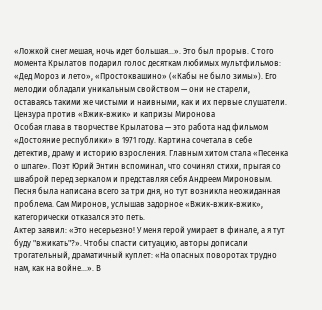«Ложкой снег мешая, ночь идет большая...». Это был прорыв. С того момента Крылатов подарил голос десяткам любимых мультфильмов: «Дед Мороз и лето», «Простоквашино» («Кабы не было зимы»). Его мелодии обладали уникальным свойством — они не старели, оставаясь такими же чистыми и наивными, как и их первые слушатели.
Цензура против «Вжик-вжик» и капризы Миронова
Особая глава в творчестве Крылатова — это работа над фильмом «Достояние республики» в 1971 году. Картина сочетала в себе детектив, драму и историю взросления. Главным хитом стала «Песенка о шпаге». Поэт Юрий Энтин вспоминал, что сочинял стихи, прыгая со шваброй перед зеркалом и представляя себя Андреем Мироновым. Песня была написана всего за три дня, но тут возникла неожиданная проблема. Сам Миронов, услышав задорное «Вжик-вжик-вжик», категорически отказался это петь.
Актер заявил: «Это несерьезно! У меня герой умирает в финале, а я тут буду "вжикать"?». Чтобы спасти ситуацию, авторы дописали трогательный, драматичный куплет: «На опасных поворотах трудно нам, как на войне...». В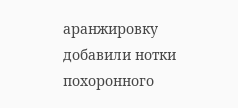аранжировку добавили нотки похоронного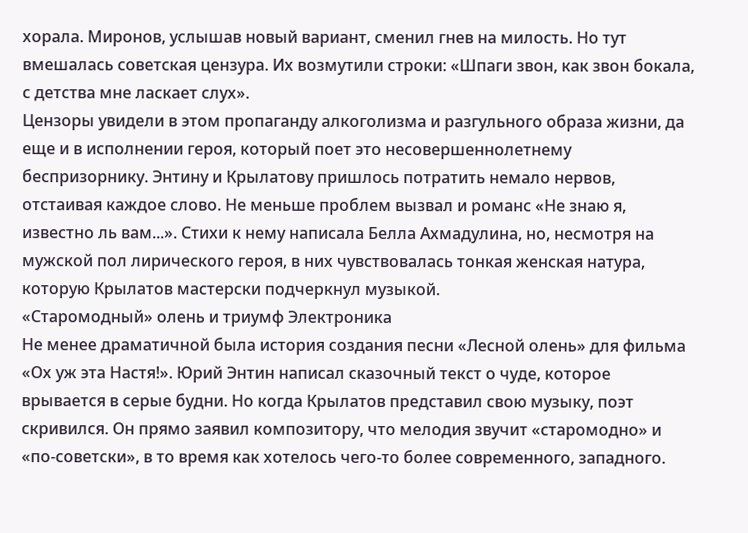хорала. Миронов, услышав новый вариант, сменил гнев на милость. Но тут вмешалась советская цензура. Их возмутили строки: «Шпаги звон, как звон бокала, с детства мне ласкает слух».
Цензоры увидели в этом пропаганду алкоголизма и разгульного образа жизни, да еще и в исполнении героя, который поет это несовершеннолетнему беспризорнику. Энтину и Крылатову пришлось потратить немало нервов, отстаивая каждое слово. Не меньше проблем вызвал и романс «Не знаю я, известно ль вам...». Стихи к нему написала Белла Ахмадулина, но, несмотря на мужской пол лирического героя, в них чувствовалась тонкая женская натура, которую Крылатов мастерски подчеркнул музыкой.
«Старомодный» олень и триумф Электроника
Не менее драматичной была история создания песни «Лесной олень» для фильма «Ох уж эта Настя!». Юрий Энтин написал сказочный текст о чуде, которое врывается в серые будни. Но когда Крылатов представил свою музыку, поэт скривился. Он прямо заявил композитору, что мелодия звучит «старомодно» и «по-советски», в то время как хотелось чего-то более современного, западного.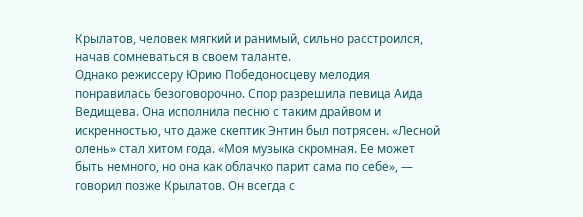Крылатов, человек мягкий и ранимый, сильно расстроился, начав сомневаться в своем таланте.
Однако режиссеру Юрию Победоносцеву мелодия понравилась безоговорочно. Спор разрешила певица Аида Ведищева. Она исполнила песню с таким драйвом и искренностью, что даже скептик Энтин был потрясен. «Лесной олень» стал хитом года. «Моя музыка скромная. Ее может быть немного, но она как облачко парит сама по себе», — говорил позже Крылатов. Он всегда с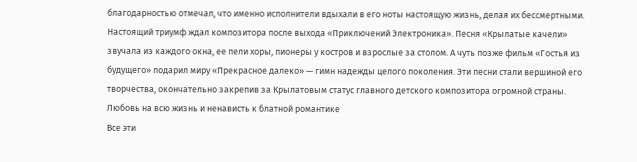благодарностью отмечал, что именно исполнители вдыхали в его ноты настоящую жизнь, делая их бессмертными.
Настоящий триумф ждал композитора после выхода «Приключений Электроника». Песня «Крылатые качели» звучала из каждого окна, ее пели хоры, пионеры у костров и взрослые за столом. А чуть позже фильм «Гостья из будущего» подарил миру «Прекрасное далеко» — гимн надежды целого поколения. Эти песни стали вершиной его творчества, окончательно закрепив за Крылатовым статус главного детского композитора огромной страны.
Любовь на всю жизнь и ненависть к блатной романтике
Все эти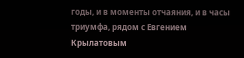годы, и в моменты отчаяния, и в часы триумфа, рядом с Евгением Крылатовым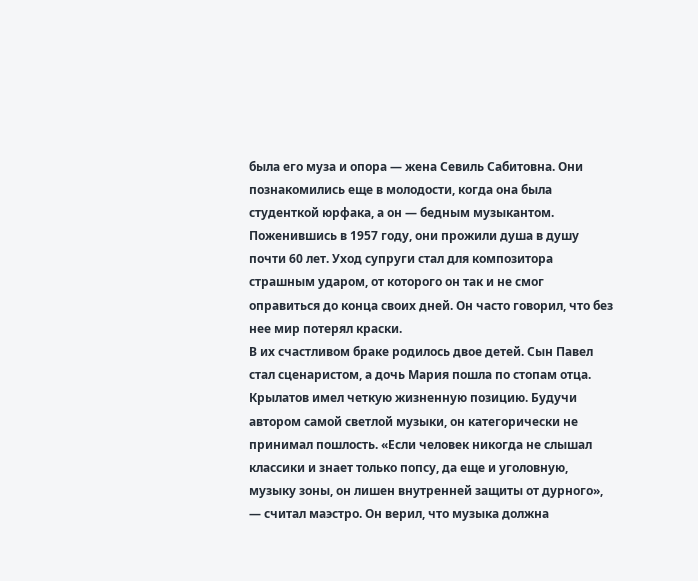была его муза и опора — жена Севиль Сабитовна. Они познакомились еще в молодости, когда она была студенткой юрфака, а он — бедным музыкантом. Поженившись в 1957 году, они прожили душа в душу почти 60 лет. Уход супруги стал для композитора страшным ударом, от которого он так и не смог оправиться до конца своих дней. Он часто говорил, что без нее мир потерял краски.
В их счастливом браке родилось двое детей. Сын Павел стал сценаристом, а дочь Мария пошла по стопам отца. Крылатов имел четкую жизненную позицию. Будучи автором самой светлой музыки, он категорически не принимал пошлость. «Если человек никогда не слышал классики и знает только попсу, да еще и уголовную, музыку зоны, он лишен внутренней защиты от дурного», — считал маэстро. Он верил, что музыка должна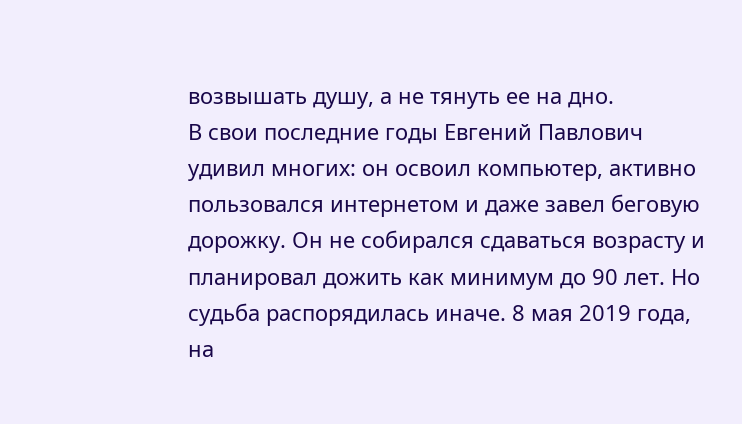возвышать душу, а не тянуть ее на дно.
В свои последние годы Евгений Павлович удивил многих: он освоил компьютер, активно пользовался интернетом и даже завел беговую дорожку. Он не собирался сдаваться возрасту и планировал дожить как минимум до 90 лет. Но судьба распорядилась иначе. 8 мая 2019 года, на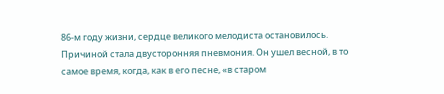86-м году жизни, сердце великого мелодиста остановилось. Причиной стала двусторонняя пневмония. Он ушел весной, в то самое время, когда, как в его песне, «в старом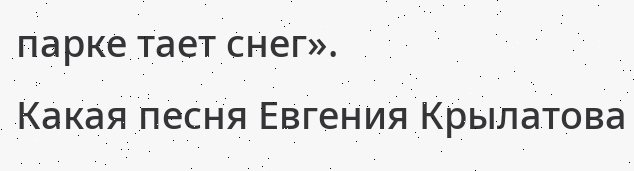парке тает снег».
Какая песня Евгения Крылатова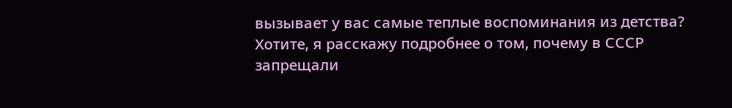вызывает у вас самые теплые воспоминания из детства? Хотите, я расскажу подробнее о том, почему в СССР запрещали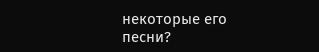некоторые его песни?